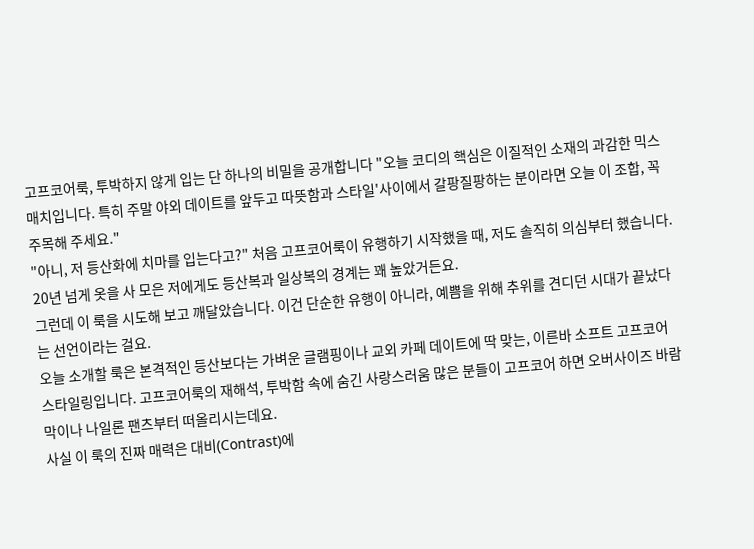고프코어룩, 투박하지 않게 입는 단 하나의 비밀을 공개합니다 "오늘 코디의 핵심은 이질적인 소재의 과감한 믹스매치입니다. 특히 주말 야외 데이트를 앞두고 따뜻함과 스타일'사이에서 갈팡질팡하는 분이라면 오늘 이 조합, 꼭 주목해 주세요."
"아니, 저 등산화에 치마를 입는다고?" 처음 고프코어룩이 유행하기 시작했을 때, 저도 솔직히 의심부터 했습니다. 20년 넘게 옷을 사 모은 저에게도 등산복과 일상복의 경계는 꽤 높았거든요.
그런데 이 룩을 시도해 보고 깨달았습니다. 이건 단순한 유행이 아니라, 예쁨을 위해 추위를 견디던 시대가 끝났다는 선언이라는 걸요.
오늘 소개할 룩은 본격적인 등산보다는 가벼운 글램핑이나 교외 카페 데이트에 딱 맞는, 이른바 소프트 고프코어 스타일링입니다. 고프코어룩의 재해석, 투박함 속에 숨긴 사랑스러움 많은 분들이 고프코어 하면 오버사이즈 바람막이나 나일론 팬츠부터 떠올리시는데요.
사실 이 룩의 진짜 매력은 대비(Contrast)에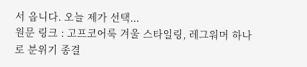서 옵니다. 오늘 제가 선택...
원문 링크 : 고프코어룩 겨울 스타일링, 레그워머 하나로 분위기 종결